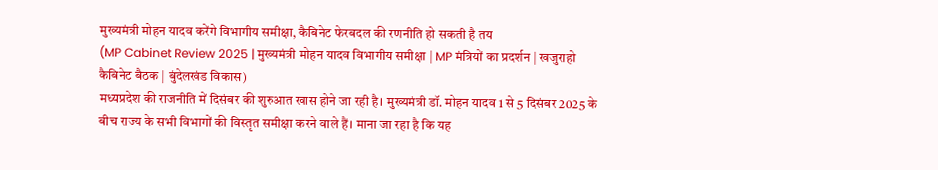मुख्यमंत्री मोहन यादव करेंगे विभागीय समीक्षा, कैबिनेट फेरबदल की रणनीति हो सकती है तय
(MP Cabinet Review 2025 | मुख्यमंत्री मोहन यादव विभागीय समीक्षा | MP मंत्रियों का प्रदर्शन | खजुराहो कैबिनेट बैठक | बुंदेलखंड विकास)
मध्यप्रदेश की राजनीति में दिसंबर की शुरुआत खास होने जा रही है। मुख्यमंत्री डॉ. मोहन यादव 1 से 5 दिसंबर 2025 के बीच राज्य के सभी विभागों की विस्तृत समीक्षा करने वाले हैं। माना जा रहा है कि यह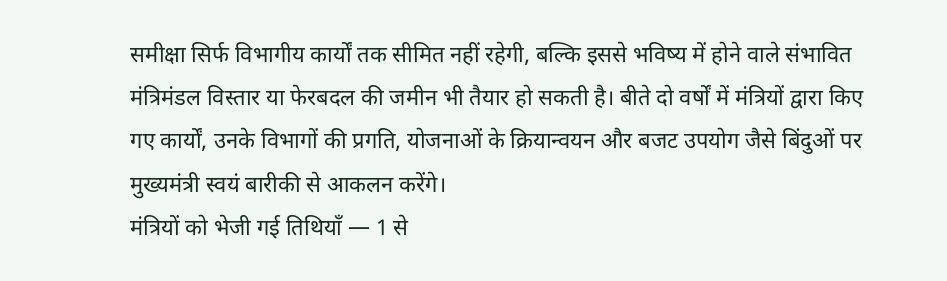समीक्षा सिर्फ विभागीय कार्यों तक सीमित नहीं रहेगी, बल्कि इससे भविष्य में होने वाले संभावित मंत्रिमंडल विस्तार या फेरबदल की जमीन भी तैयार हो सकती है। बीते दो वर्षों में मंत्रियों द्वारा किए गए कार्यों, उनके विभागों की प्रगति, योजनाओं के क्रियान्वयन और बजट उपयोग जैसे बिंदुओं पर मुख्यमंत्री स्वयं बारीकी से आकलन करेंगे।
मंत्रियों को भेजी गई तिथियाँ — 1 से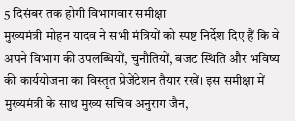5 दिसंबर तक होगी विभागवार समीक्षा
मुख्यमंत्री मोहन यादव ने सभी मंत्रियों को स्पष्ट निर्देश दिए हैं कि वे अपने विभाग की उपलब्धियों, चुनौतियों, बजट स्थिति और भविष्य की कार्ययोजना का विस्तृत प्रेजेंटेशन तैयार रखें। इस समीक्षा में मुख्यमंत्री के साथ मुख्य सचिव अनुराग जैन,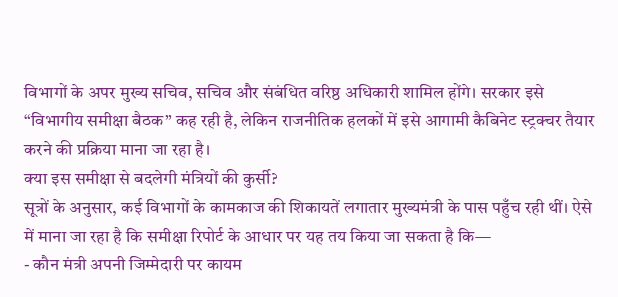विभागों के अपर मुख्य सचिव, सचिव और संबंधित वरिष्ठ अधिकारी शामिल होंगे। सरकार इसे “विभागीय समीक्षा बैठक” कह रही है, लेकिन राजनीतिक हलकों में इसे आगामी कैबिनेट स्ट्रक्चर तैयार करने की प्रक्रिया माना जा रहा है।
क्या इस समीक्षा से बदलेगी मंत्रियों की कुर्सी?
सूत्रों के अनुसार, कई विभागों के कामकाज की शिकायतें लगातार मुख्यमंत्री के पास पहुँच रही थीं। ऐसे में माना जा रहा है कि समीक्षा रिपोर्ट के आधार पर यह तय किया जा सकता है कि—
- कौन मंत्री अपनी जिम्मेदारी पर कायम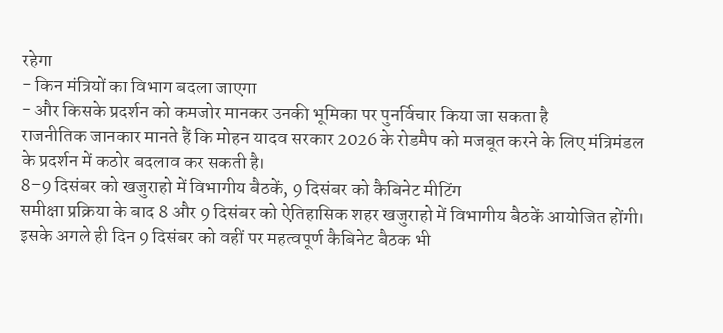रहेगा
- किन मंत्रियों का विभाग बदला जाएगा
- और किसके प्रदर्शन को कमजोर मानकर उनकी भूमिका पर पुनर्विचार किया जा सकता है
राजनीतिक जानकार मानते हैं कि मोहन यादव सरकार 2026 के रोडमैप को मजबूत करने के लिए मंत्रिमंडल के प्रदर्शन में कठोर बदलाव कर सकती है।
8–9 दिसंबर को खजुराहो में विभागीय बैठकें, 9 दिसंबर को कैबिनेट मीटिंग
समीक्षा प्रक्रिया के बाद 8 और 9 दिसंबर को ऐतिहासिक शहर खजुराहो में विभागीय बैठकें आयोजित होंगी। इसके अगले ही दिन 9 दिसंबर को वहीं पर महत्वपूर्ण कैबिनेट बैठक भी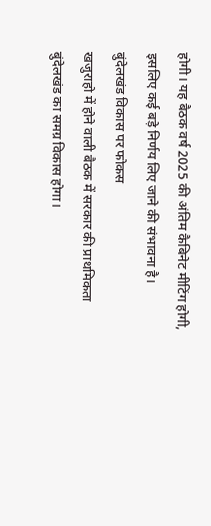होगी। यह बैठक वर्ष 2025 की अंतिम कैबिनेट मीटिंग होगी, इसलिए कई बड़े निर्णय लिए जाने की संभावना है।
बुंदेलखंड विकास पर फोकस
खजुराहो में होने वाली बैठक में सरकार की प्राथमिकता बुंदेलखंड का समग्र विकास होगा।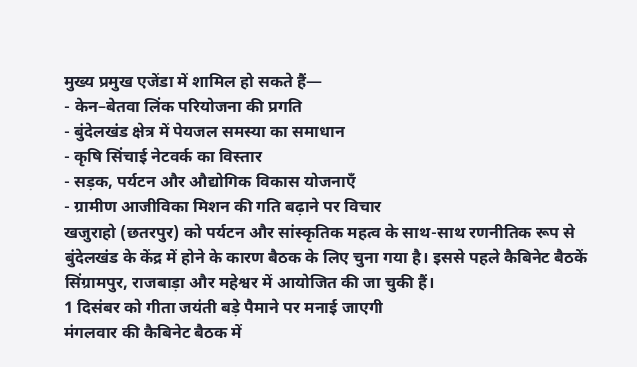मुख्य प्रमुख एजेंडा में शामिल हो सकते हैं—
- केन–बेतवा लिंक परियोजना की प्रगति
- बुंदेलखंड क्षेत्र में पेयजल समस्या का समाधान
- कृषि सिंचाई नेटवर्क का विस्तार
- सड़क, पर्यटन और औद्योगिक विकास योजनाएँ
- ग्रामीण आजीविका मिशन की गति बढ़ाने पर विचार
खजुराहो (छतरपुर) को पर्यटन और सांस्कृतिक महत्व के साथ-साथ रणनीतिक रूप से बुंदेलखंड के केंद्र में होने के कारण बैठक के लिए चुना गया है। इससे पहले कैबिनेट बैठकें सिंग्रामपुर, राजबाड़ा और महेश्वर में आयोजित की जा चुकी हैं।
1 दिसंबर को गीता जयंती बड़े पैमाने पर मनाई जाएगी
मंगलवार की कैबिनेट बैठक में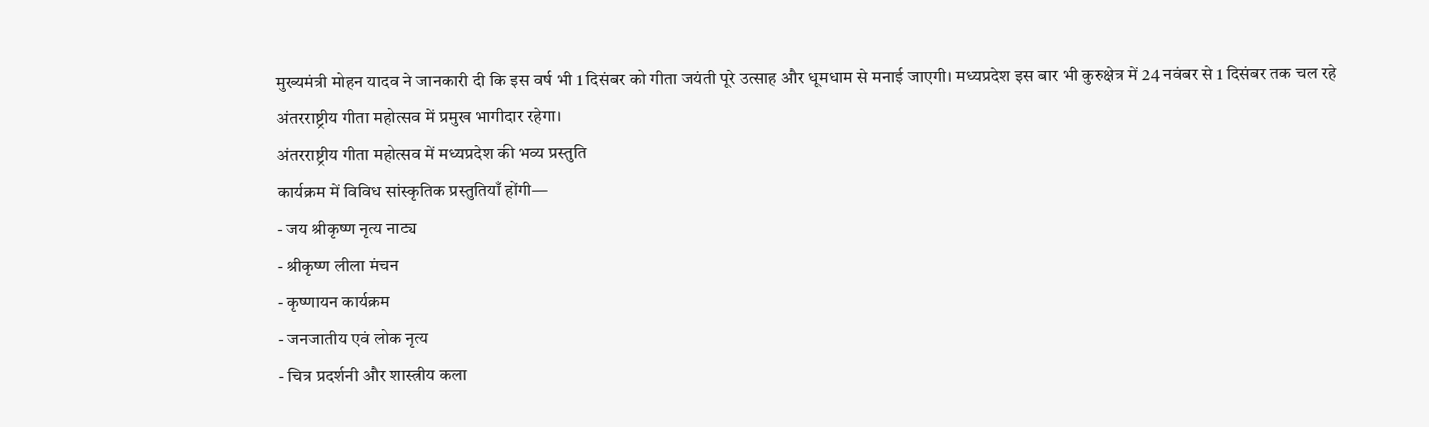मुख्यमंत्री मोहन यादव ने जानकारी दी कि इस वर्ष भी 1 दिसंबर को गीता जयंती पूरे उत्साह और धूमधाम से मनाई जाएगी। मध्यप्रदेश इस बार भी कुरुक्षेत्र में 24 नवंबर से 1 दिसंबर तक चल रहे अंतरराष्ट्रीय गीता महोत्सव में प्रमुख भागीदार रहेगा।
अंतरराष्ट्रीय गीता महोत्सव में मध्यप्रदेश की भव्य प्रस्तुति
कार्यक्रम में विविध सांस्कृतिक प्रस्तुतियाँ होंगी—
- जय श्रीकृष्ण नृत्य नाट्य
- श्रीकृष्ण लीला मंचन
- कृष्णायन कार्यक्रम
- जनजातीय एवं लोक नृत्य
- चित्र प्रदर्शनी और शास्त्रीय कला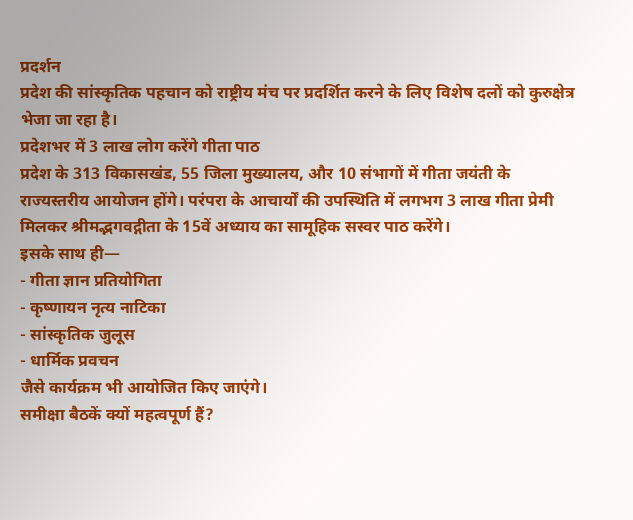प्रदर्शन
प्रदेश की सांस्कृतिक पहचान को राष्ट्रीय मंच पर प्रदर्शित करने के लिए विशेष दलों को कुरुक्षेत्र भेजा जा रहा है।
प्रदेशभर में 3 लाख लोग करेंगे गीता पाठ
प्रदेश के 313 विकासखंड, 55 जिला मुख्यालय, और 10 संभागों में गीता जयंती के राज्यस्तरीय आयोजन होंगे। परंपरा के आचार्यों की उपस्थिति में लगभग 3 लाख गीता प्रेमी मिलकर श्रीमद्भगवद्गीता के 15वें अध्याय का सामूहिक सस्वर पाठ करेंगे।
इसके साथ ही—
- गीता ज्ञान प्रतियोगिता
- कृष्णायन नृत्य नाटिका
- सांस्कृतिक जुलूस
- धार्मिक प्रवचन
जैसे कार्यक्रम भी आयोजित किए जाएंगे।
समीक्षा बैठकें क्यों महत्वपूर्ण हैं?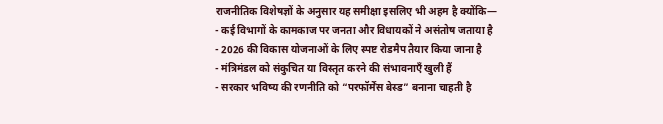राजनीतिक विशेषज्ञों के अनुसार यह समीक्षा इसलिए भी अहम है क्योंकि—
- कई विभागों के कामकाज पर जनता और विधायकों ने असंतोष जताया है
- 2026 की विकास योजनाओं के लिए स्पष्ट रोडमैप तैयार किया जाना है
- मंत्रिमंडल को संकुचित या विस्तृत करने की संभावनाएँ खुली हैं
- सरकार भविष्य की रणनीति को “परफॉर्मेंस बेस्ड” बनाना चाहती है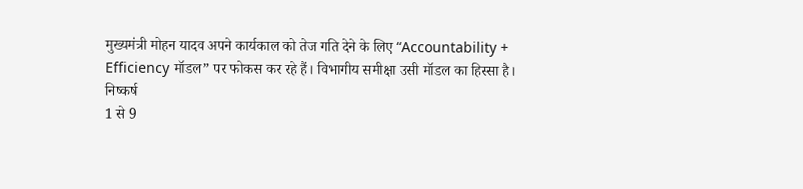मुख्यमंत्री मोहन यादव अपने कार्यकाल को तेज गति देने के लिए “Accountability + Efficiency मॉडल” पर फोकस कर रहे हैं। विभागीय समीक्षा उसी मॉडल का हिस्सा है।
निष्कर्ष
1 से 9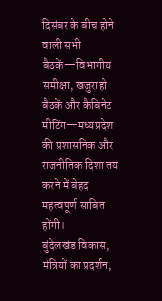दिसंबर के बीच होने वाली सभी बैठकें—विभागीय समीक्षा, खजुराहो बैठकें और कैबिनेट मीटिंग—मध्यप्रदेश की प्रशासनिक और राजनीतिक दिशा तय करने में बेहद महत्वपूर्ण साबित होंगी।
बुंदेलखंड विकास, मंत्रियों का प्रदर्शन,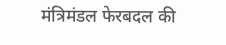मंत्रिमंडल फेरबदल की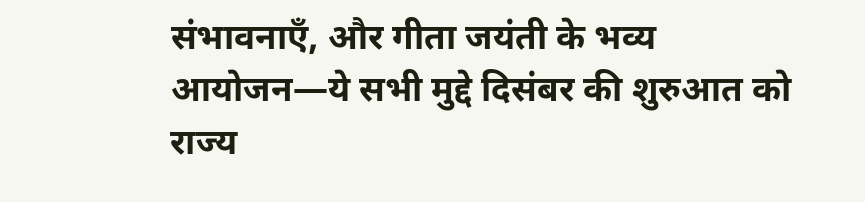संभावनाएँ, और गीता जयंती के भव्य आयोजन—ये सभी मुद्दे दिसंबर की शुरुआत को राज्य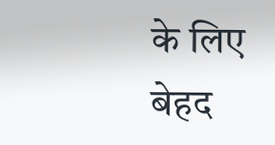के लिए बेहद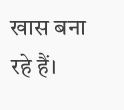खास बना रहे हैं।